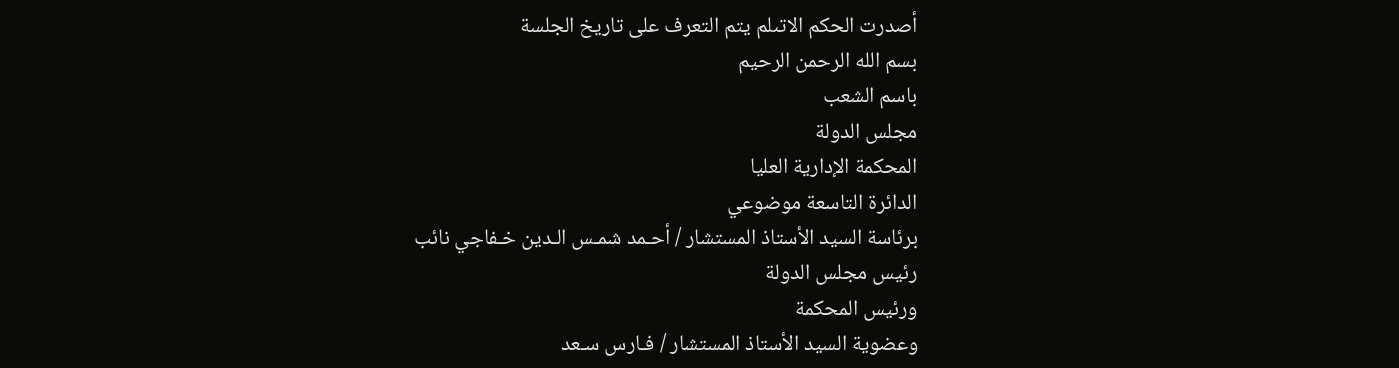أصدرت الحكم الاتىلم يتم التعرف على تاريخ الجلسة
بسم الله الرحمن الرحيم
باسم الشعب
مجلس الدولة
المحكمة الإدارية العليا
الدائرة التاسعة موضوعي
برئاسة السيد الأستاذ المستشار / أحـمد شمـس الـدين خـفاجي نائب
رئيس مجلس الدولة
ورئيس المحكمة
وعضوية السيد الأستاذ المستشار / فـارس سـعد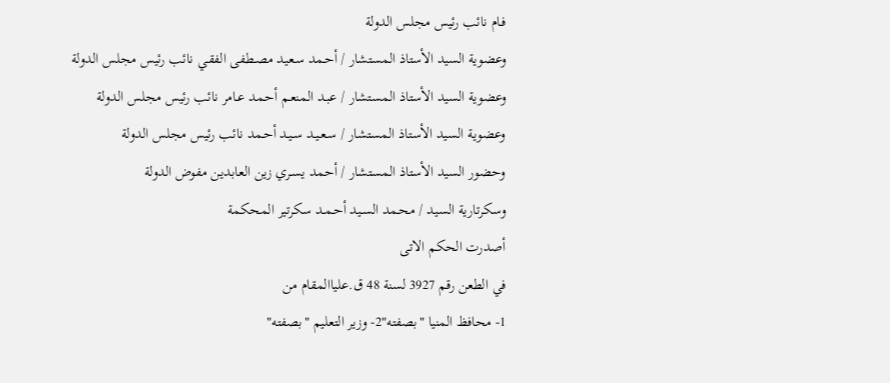فـام نائب رئيس مجلس الدولة
وعضوية السيد الأستاذ المستشار / أحـمد سـعيد مصـطفى الفقـي نائب رئيس مجلس الدولة
وعضوية السيد الأستاذ المستشار / عبـد المنعـم أحـمد عـامر نائب رئيس مجلس الدولة
وعضوية السيد الأستاذ المستشار / سـعـيـد سـيـد أحـمد نائب رئيس مجلس الدولة
وحضور السيد الأستاذ المستشار / أحمد يسـري زين العابدين مفوض الدولة
وسكرتارية السيد / محـمد السـيد أحـمـد سكرتير المحكمة
أصدرت الحكم الاتى
في الطعن رقم 3927 لسنة 48 ق.علياالمقام من
1- محافظ المنيا "بصفته"2- وزير التعليم "بصفته"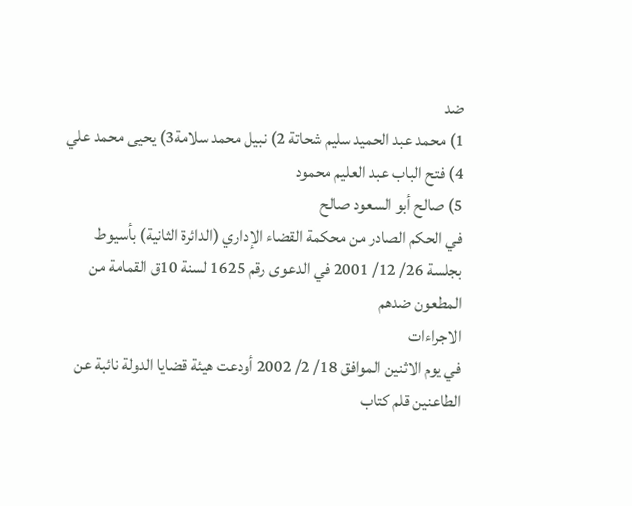ضد
1) محمد عبد الحميد سليم شحاتة 2) نبيل محمد سلامة3) يحيى محمد علي 4) فتح الباب عبد العليم محمود
5) صالح أبو السعود صالح
في الحكم الصادر من محكمة القضاء الإداري (الدائرة الثانية) بأسيوط
بجلسة 26/ 12/ 2001 في الدعوى رقم 1625 لسنة 10ق القمامة من المطعون ضدهم
الاجراءات
في يوم الاثنين الموافق 18/ 2/ 2002 أودعت هيئة قضايا الدولة نائبة عن الطاعنين قلم كتاب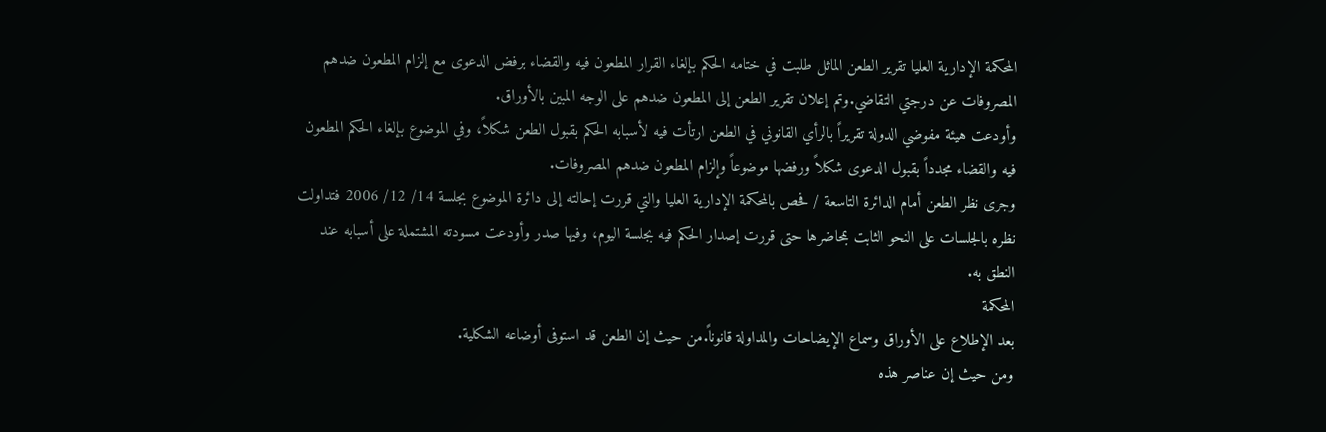المحكمة الإدارية العليا تقرير الطعن الماثل طلبت في ختامه الحكم بإلغاء القرار المطعون فيه والقضاء برفض الدعوى مع إلزام المطعون ضدهم المصروفات عن درجتي التقاضي.وتم إعلان تقرير الطعن إلى المطعون ضدهم على الوجه المبين بالأوراق.
وأودعت هيئة مفوضي الدولة تقريراً بالرأي القانوني في الطعن ارتأت فيه لأسبابه الحكم بقبول الطعن شكلاً، وفي الموضوع بإلغاء الحكم المطعون فيه والقضاء مجدداً بقبول الدعوى شكلاً ورفضها موضوعاً وإلزام المطعون ضدهم المصروفات.
وجرى نظر الطعن أمام الدائرة التاسعة / فحص بالمحكمة الإدارية العليا والتي قررت إحالته إلى دائرة الموضوع بجلسة 14/ 12/ 2006 فتداولت نظره بالجلسات على النحو الثابت بمحاضرها حتى قررت إصدار الحكم فيه بجلسة اليوم، وفيها صدر وأودعت مسودته المشتملة على أسبابه عند النطق به.
المحكمة
بعد الإطلاع على الأوراق وسماع الإيضاحات والمداولة قانوناً.من حيث إن الطعن قد استوفى أوضاعه الشكلية.
ومن حيث إن عناصر هذه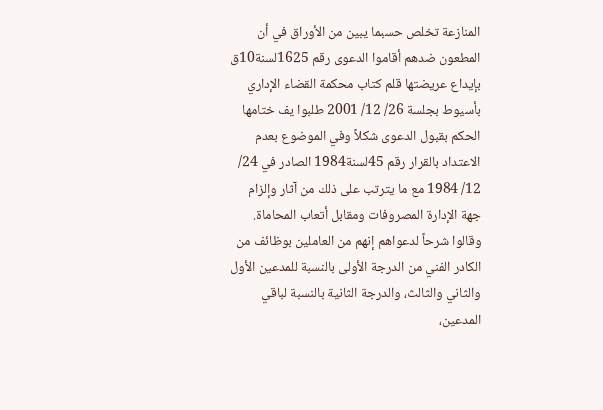المنازعة تخلص حسبما يبين من الأوراق في أن المطعون ضدهم أقاموا الدعوى رقم 1625لسنة10ق بإيداع عريضتها قلم كتاب محكمة القضاء الإداري بأسيوط بجلسة 26/ 12/ 2001 طلبوا يف ختامها الحكم بقبول الدعوى شكلاً وفي الموضوع بعدم الاعتداد بالقرار رقم 45لسنة1984 الصادر في 24/ 12/ 1984 مع ما يترتب على ذلك من آثار وإلزام جهة الإدارة المصروفات ومقابل أتعاب المحاماة.
وقالوا شرحاً لدعواهم إنهم من العاملين بوظائف من الكادر الفني من الدرجة الأولى بالنسبة للمدعين الأول والثاني والثالث، والدرجة الثانية بالنسبة لباقي المدعين،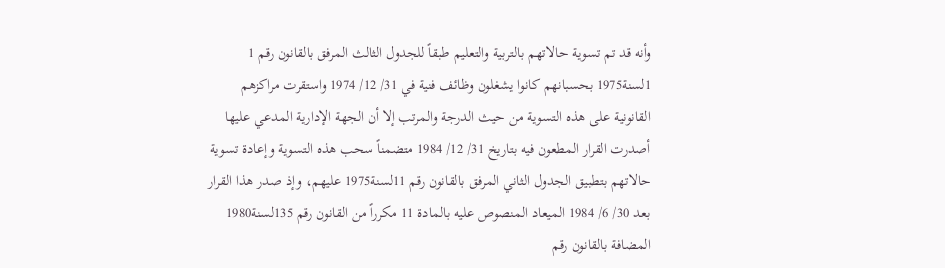وأنه قد تم تسوية حالاتهم بالتربية والتعليم طبقاً للجدول الثالث المرفق بالقانون رقم 1 1لسنة1975 بحسبانهم كانوا يشغلون وظائف فنية في 31/ 12/ 1974 واستقرت مراكزهم القانونية على هذه التسوية من حيث الدرجة والمرتب إلا أن الجهة الإدارية المدعي عليها أصدرت القرار المطعون فيه بتاريخ 31/ 12/ 1984 متضمناً سحب هذه التسوية وإعادة تسوية حالاتهم بتطبيق الجدول الثاني المرفق بالقانون رقم 11لسنة1975 عليهم، وإذ صدر هذا القرار بعد 30/ 6/ 1984 الميعاد المنصوص عليه بالمادة 11 مكرراً من القانون رقم 135لسنة1980 المضافة بالقانون رقم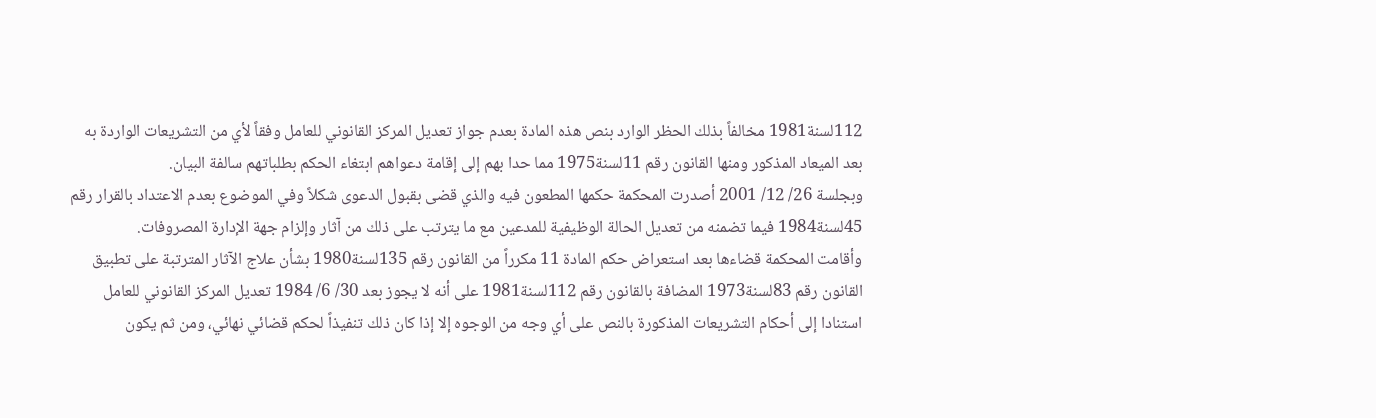112لسنة1981 مخالفاً بذلك الحظر الوارد بنص هذه المادة بعدم جواز تعديل المركز القانوني للعامل وفقاً لأي من التشريعات الواردة به بعد الميعاد المذكور ومنها القانون رقم 11لسنة1975 مما حدا بهم إلى إقامة دعواهم ابتغاء الحكم بطلباتهم سالفة البيان.
وبجلسة 26/ 12/ 2001 أصدرت المحكمة حكمها المطعون فيه والذي قضى بقبول الدعوى شكلاً وفي الموضوع بعدم الاعتداد بالقرار رقم 45لسنة1984 فيما تضمنه من تعديل الحالة الوظيفية للمدعين مع ما يترتب على ذلك من آثار وإلزام جهة الإدارة المصروفات.
وأقامت المحكمة قضاءها بعد استعراض حكم المادة 11 مكرراً من القانون رقم 135لسنة1980 بشأن علاج الآثار المترتبة على تطبيق القانون رقم 83لسنة1973 المضافة بالقانون رقم 112لسنة1981 على أنه لا يجوز بعد 30/ 6/ 1984 تعديل المركز القانوني للعامل استنادا إلى أحكام التشريعات المذكورة بالنص على أي وجه من الوجوه إلا إذا كان ذلك تنفيذاً لحكم قضائي نهائي، ومن ثم يكون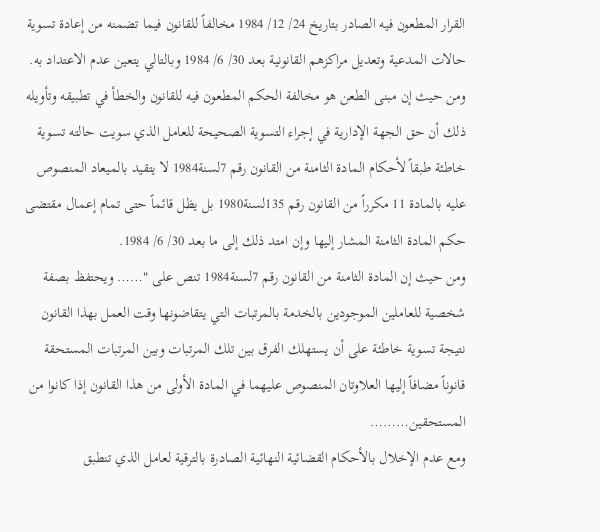القرار المطعون فيه الصادر بتاريخ 24/ 12/ 1984 مخالفاً للقانون فيما تضمنه من إعادة تسوية حالات المدعية وتعديل مراكزهم القانونية بعد 30/ 6/ 1984 وبالتالي يتعين عدم الاعتداد به.
ومن حيث إن مبنى الطعن هو مخالفة الحكم المطعون فيه للقانون والخطأ في تطبيقه وتأويله ذلك أن حق الجهة الإدارية في إجراء التسوية الصحيحة للعامل الذي سويت حالته تسوية خاطئة طبقاً لأحكام المادة الثامنة من القانون رقم 7لسنة1984 لا يتقيد بالميعاد المنصوص عليه بالمادة 11 مكرراً من القانون رقم 135لسنة1980 بل يظل قائماً حتى تمام إعمال مقتضى حكم المادة الثامنة المشار إليها وإن امتد ذلك إلى ما بعد 30/ 6/ 1984.
ومن حيث إن المادة الثامنة من القانون رقم 7لسنة1984 تنص على "…… ويحتفظ بصفة شخصية للعاملين الموجودين بالخدمة بالمرتبات التي يتقاضونها وقت العمل بهذا القانون نتيجة تسوية خاطئة على أن يستهلك الفرق بين تلك المرتبات وبين المرتبات المستحقة قانوناً مضافاً إليها العلاوتان المنصوص عليهما في المادة الأولى من هذا القانون إذا كانوا من المستحقين………
ومع عدم الإخلال بالأحكام القضائية النهائية الصادرة بالترقية لعامل الذي تنطبق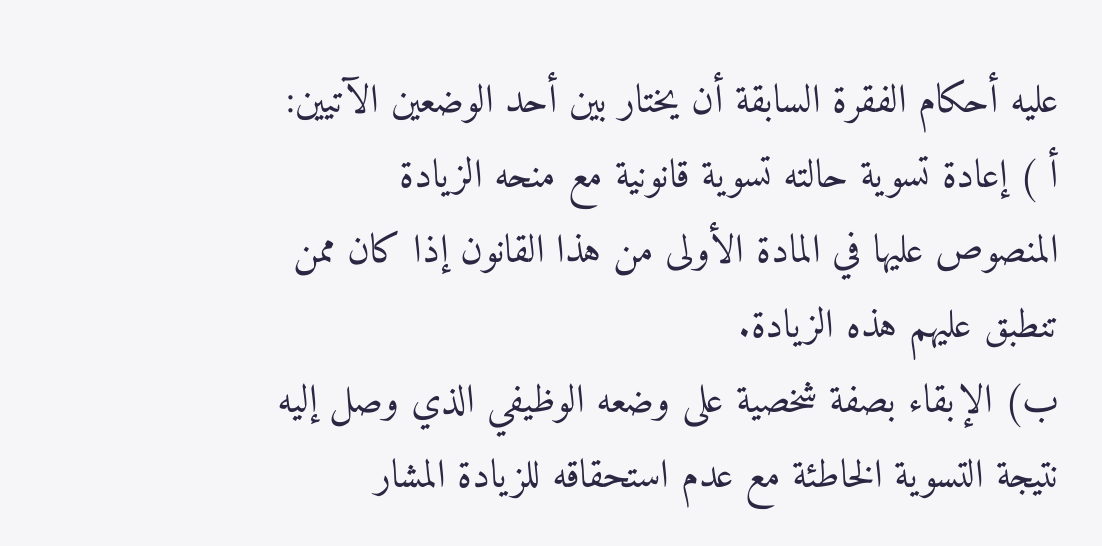عليه أحكام الفقرة السابقة أن يختار بين أحد الوضعين الآتيين:
أ ) إعادة تسوية حالته تسوية قانونية مع منحه الزيادة المنصوص عليها في المادة الأولى من هذا القانون إذا كان ممن تنطبق عليهم هذه الزيادة.
ب) الإبقاء بصفة شخصية على وضعه الوظيفي الذي وصل إليه نتيجة التسوية الخاطئة مع عدم استحقاقه للزيادة المشار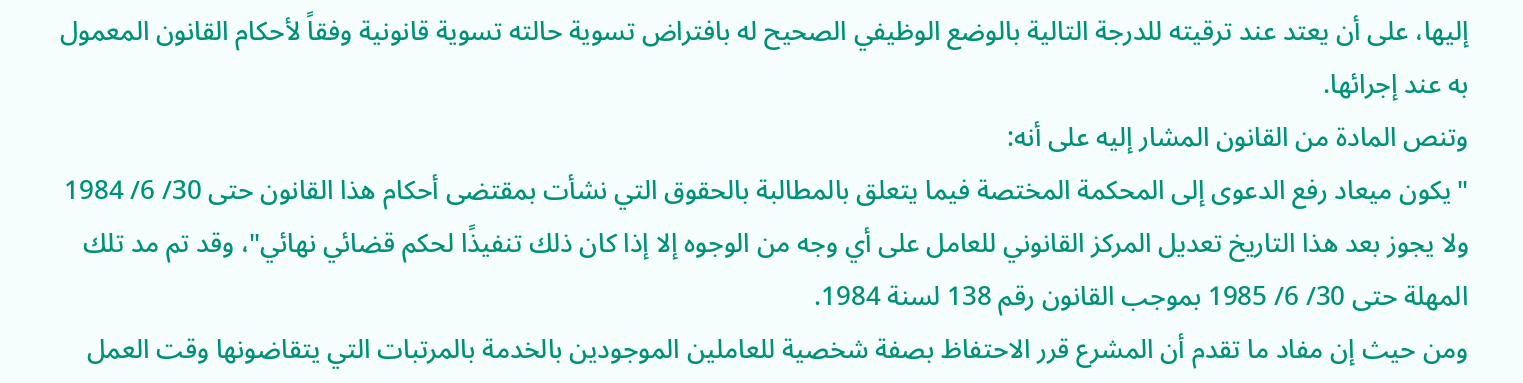إليها، على أن يعتد عند ترقيته للدرجة التالية بالوضع الوظيفي الصحيح له بافتراض تسوية حالته تسوية قانونية وفقاً لأحكام القانون المعمول به عند إجرائها.
وتنص المادة من القانون المشار إليه على أنه:
"يكون ميعاد رفع الدعوى إلى المحكمة المختصة فيما يتعلق بالمطالبة بالحقوق التي نشأت بمقتضى أحكام هذا القانون حتى 30/ 6/ 1984 ولا يجوز بعد هذا التاريخ تعديل المركز القانوني للعامل على أي وجه من الوجوه إلا إذا كان ذلك تنفيذًا لحكم قضائي نهائي"، وقد تم مد تلك المهلة حتى 30/ 6/ 1985 بموجب القانون رقم 138 لسنة 1984.
ومن حيث إن مفاد ما تقدم أن المشرع قرر الاحتفاظ بصفة شخصية للعاملين الموجودين بالخدمة بالمرتبات التي يتقاضونها وقت العمل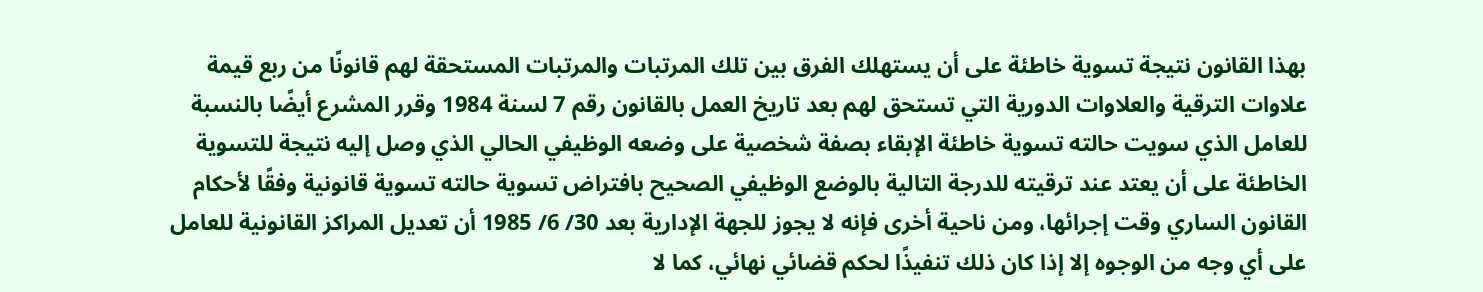بهذا القانون نتيجة تسوية خاطئة على أن يستهلك الفرق بين تلك المرتبات والمرتبات المستحقة لهم قانونًا من ربع قيمة علاوات الترقية والعلاوات الدورية التي تستحق لهم بعد تاريخ العمل بالقانون رقم 7 لسنة 1984 وقرر المشرع أيضًا بالنسبة للعامل الذي سويت حالته تسوية خاطئة الإبقاء بصفة شخصية على وضعه الوظيفي الحالي الذي وصل إليه نتيجة للتسوية الخاطئة على أن يعتد عند ترقيته للدرجة التالية بالوضع الوظيفي الصحيح بافتراض تسوية حالته تسوية قانونية وفقًا لأحكام القانون الساري وقت إجرائها، ومن ناحية أخرى فإنه لا يجوز للجهة الإدارية بعد 30/ 6/ 1985 أن تعديل المراكز القانونية للعامل على أي وجه من الوجوه إلا إذا كان ذلك تنفيذًا لحكم قضائي نهائي، كما لا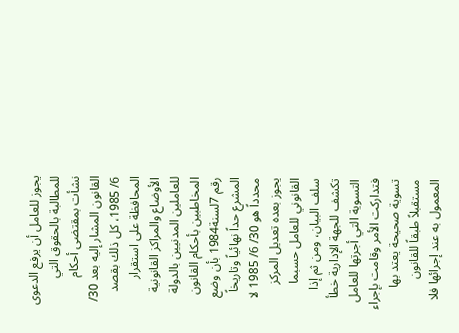يجوز للعامل أن يرفع الدعوى للمطالبة بالحقوق التي نشأت بمقتضى أحكام القانون المشار إليه بعد 30/ 6/ 1985، كل ذلك بقصد المحافظة على استقرار الأوضاع والمراكز القانونية للعاملين المدنيين بالدولة المخاطبين بأحكام القانون رقم 7لسنة1984 بأن وضع المشرع حداً نهائياً وتاريخاً محدداً هو 30/ 6/ 1985 لا يجوز بعده تعديل المركز القانوني للعامل حسبما سلف البيان، ومن ثم إذا تكشف للجهة الإدارية خطأ التسوية التي أجرتها للعامل فتداركت الأمر وقامت بإجراء تسوية صحيحة يعتد بها مستقبلاً طبقاً للقانون المعمول به عند إجرائها فلا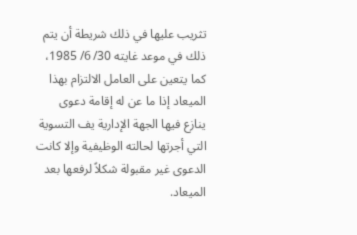تثريب عليها في ذلك شريطة أن يتم ذلك في موعد غايته 30/ 6/ 1985، كما يتعين على العامل الالتزام بهذا الميعاد إذا ما عن له إقامة دعوى ينازع فيها الجهة الإدارية يف التسوية التي أجرتها لحالته الوظيفية وإلا كانت الدعوى غير مقبولة شكلاً لرفعها بعد الميعاد.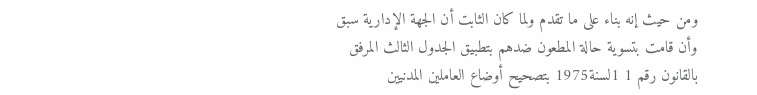ومن حيث إنه بناء على ما تقدم ولما كان الثابت أن الجهة الإدارية سبق وأن قامت بتسوية حالة المطعون ضدهم بتطبيق الجدول الثالث المرفق بالقانون رقم 1 1لسنة1975 بتصحيح أوضاع العاملين المدنيين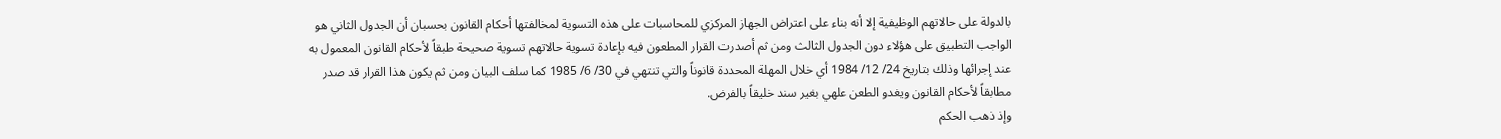بالدولة على حالاتهم الوظيفية إلا أنه بناء على اعتراض الجهاز المركزي للمحاسبات على هذه التسوية لمخالفتها أحكام القانون بحسبان أن الجدول الثاني هو الواجب التطبيق على هؤلاء دون الجدول الثالث ومن ثم أصدرت القرار المطعون فيه بإعادة تسوية حالاتهم تسوية صحيحة طبقاً لأحكام القانون المعمول به عند إجرائها وذلك بتاريخ 24/ 12/ 1984 أي خلال المهلة المحددة قانوناً والتي تنتهي في 30/ 6/ 1985 كما سلف البيان ومن ثم يكون هذا القرار قد صدر مطابقاً لأحكام القانون ويغدو الطعن علهي بغير سند خليقاً بالفرض.
وإذ ذهب الحكم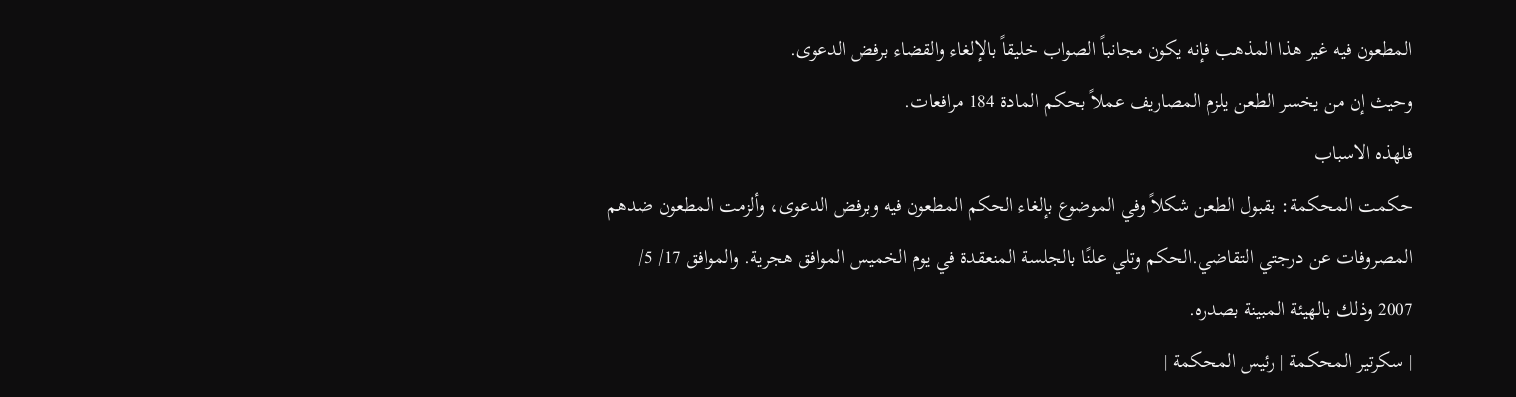المطعون فيه غير هذا المذهب فإنه يكون مجانباً الصواب خليقاً بالإلغاء والقضاء برفض الدعوى.
وحيث إن من يخسر الطعن يلزم المصاريف عملاً بحكم المادة 184 مرافعات.
فلهذه الاسباب
حكمت المحكمة: بقبول الطعن شكلاً وفي الموضوع بإلغاء الحكم المطعون فيه وبرفض الدعوى، وألزمت المطعون ضدهم المصروفات عن درجتي التقاضي.الحكم وتلي علنًا بالجلسة المنعقدة في يوم الخميس الموافق هجرية. والموافق 17/ 5/ 2007 وذلك بالهيئة المبينة بصدره.
| سكرتير المحكمة | رئيس المحكمة |